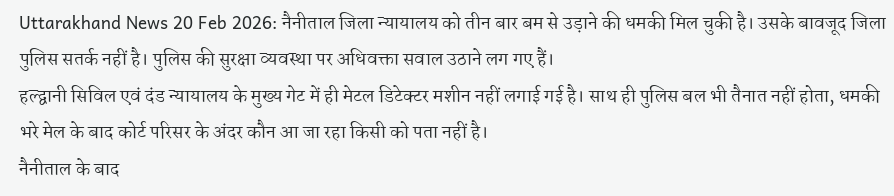Uttarakhand News 20 Feb 2026: नैनीताल जिला न्यायालय को तीन बार बम से उड़ाने की धमकी मिल चुकी है। उसके बावजूद जिला पुलिस सतर्क नहीं है। पुलिस की सुरक्षा व्यवस्था पर अधिवक्ता सवाल उठाने लग गए हैं।
हल्द्वानी सिविल एवं दंड न्यायालय के मुख्य गेट में ही मेटल डिटेक्टर मशीन नहीं लगाई गई है। साथ ही पुलिस बल भी तैनात नहीं होता, धमकी भरे मेल के बाद कोर्ट परिसर के अंदर कौन आ जा रहा किसी को पता नहीं है।
नैनीताल के बाद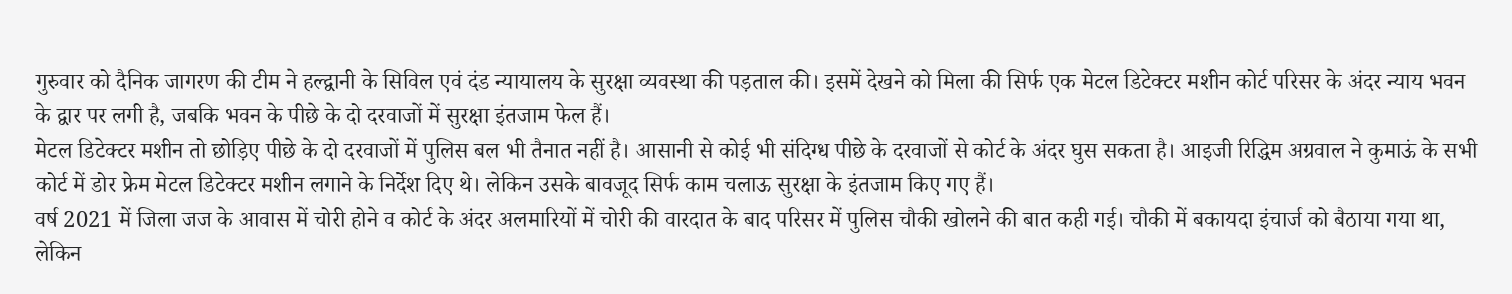गुरुवार को दैनिक जागरण की टीम ने हल्द्वानी के सिविल एवं दंड न्यायालय के सुरक्षा व्यवस्था की पड़ताल की। इसमें देखने को मिला की सिर्फ एक मेटल डिटेक्टर मशीन कोर्ट परिसर के अंदर न्याय भवन के द्वार पर लगी है, जबकि भवन के पीछे के दो दरवाजों में सुरक्षा इंतजाम फेल हैं।
मेटल डिटेक्टर मशीन तो छोड़िए पीछे के दो दरवाजों में पुलिस बल भी तैनात नहीं है। आसानी से कोई भी संदिग्ध पीछे के दरवाजों से कोर्ट के अंदर घुस सकता है। आइजी रिद्धिम अग्रवाल ने कुमाऊं के सभी कोर्ट में डोर फ्रेम मेटल डिटेक्टर मशीन लगाने के निर्देश दिए थे। लेकिन उसके बावजूद सिर्फ काम चलाऊ सुरक्षा के इंतजाम किए गए हैं।
वर्ष 2021 में जिला जज के आवास में चोरी होने व कोर्ट के अंदर अलमारियों में चोरी की वारदात के बाद परिसर में पुलिस चौकी खोलने की बात कही गई। चौकी में बकायदा इंचार्ज को बैठाया गया था, लेकिन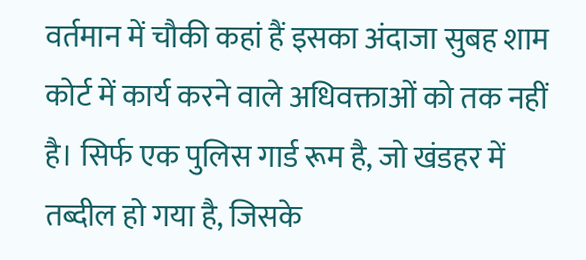वर्तमान में चौकी कहां हैं इसका अंदाजा सुबह शाम कोर्ट में कार्य करने वाले अधिवक्ताओं को तक नहीं है। सिर्फ एक पुलिस गार्ड रूम है, जो खंडहर में तब्दील हो गया है, जिसके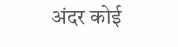अंदर कोई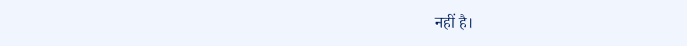नहीं है।